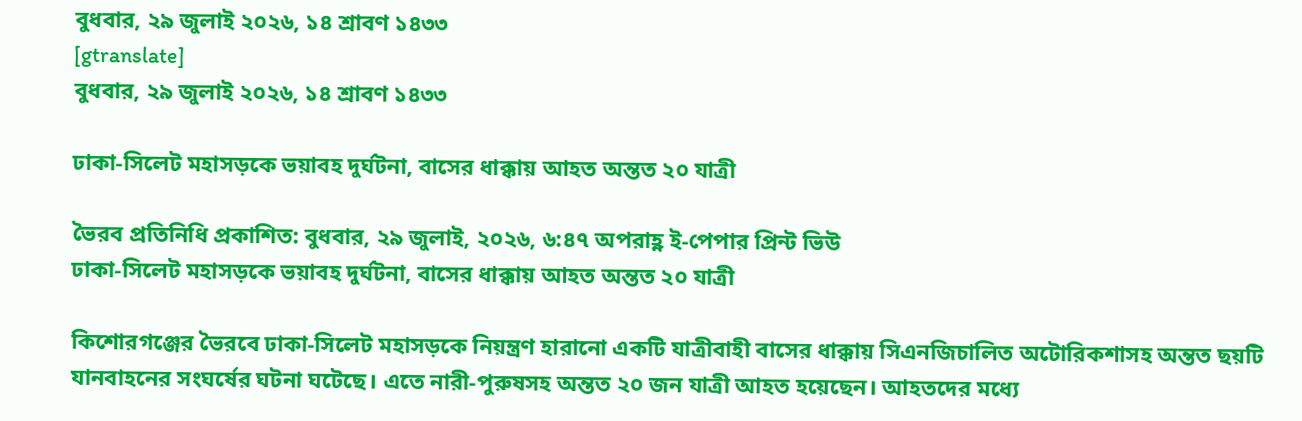বুধবার, ২৯ জুলাই ২০২৬, ১৪ শ্রাবণ ১৪৩৩
[gtranslate]
বুধবার, ২৯ জুলাই ২০২৬, ১৪ শ্রাবণ ১৪৩৩

ঢাকা-সিলেট মহাসড়কে ভয়াবহ দুর্ঘটনা, বাসের ধাক্কায় আহত অন্তত ২০ যাত্রী

ভৈরব প্রতিনিধি প্রকাশিত: বুধবার, ২৯ জুলাই, ২০২৬, ৬:৪৭ অপরাহ্ণ ই-পেপার প্রিন্ট ভিউ
ঢাকা-সিলেট মহাসড়কে ভয়াবহ দুর্ঘটনা, বাসের ধাক্কায় আহত অন্তত ২০ যাত্রী

কিশোরগঞ্জের ভৈরবে ঢাকা-সিলেট মহাসড়কে নিয়ন্ত্রণ হারানো একটি যাত্রীবাহী বাসের ধাক্কায় সিএনজিচালিত অটোরিকশাসহ অন্তত ছয়টি যানবাহনের সংঘর্ষের ঘটনা ঘটেছে। এতে নারী-পুরুষসহ অন্তত ২০ জন যাত্রী আহত হয়েছেন। আহতদের মধ্যে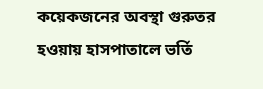কয়েকজনের অবস্থা গুরুতর হওয়ায় হাসপাতালে ভর্তি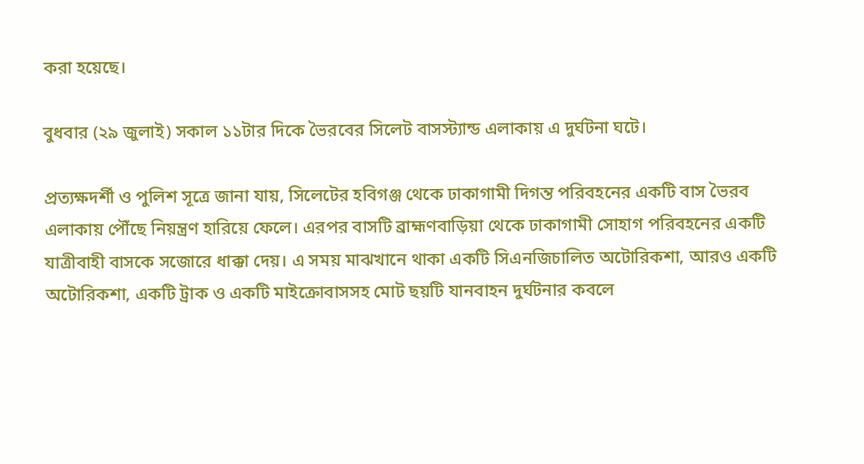করা হয়েছে।

বুধবার (২৯ জুলাই) সকাল ১১টার দিকে ভৈরবের সিলেট বাসস্ট্যান্ড এলাকায় এ দুর্ঘটনা ঘটে।

প্রত্যক্ষদর্শী ও পুলিশ সূত্রে জানা যায়, সিলেটের হবিগঞ্জ থেকে ঢাকাগামী দিগন্ত পরিবহনের একটি বাস ভৈরব এলাকায় পৌঁছে নিয়ন্ত্রণ হারিয়ে ফেলে। এরপর বাসটি ব্রাহ্মণবাড়িয়া থেকে ঢাকাগামী সোহাগ পরিবহনের একটি যাত্রীবাহী বাসকে সজোরে ধাক্কা দেয়। এ সময় মাঝখানে থাকা একটি সিএনজিচালিত অটোরিকশা, আরও একটি অটোরিকশা, একটি ট্রাক ও একটি মাইক্রোবাসসহ মোট ছয়টি যানবাহন দুর্ঘটনার কবলে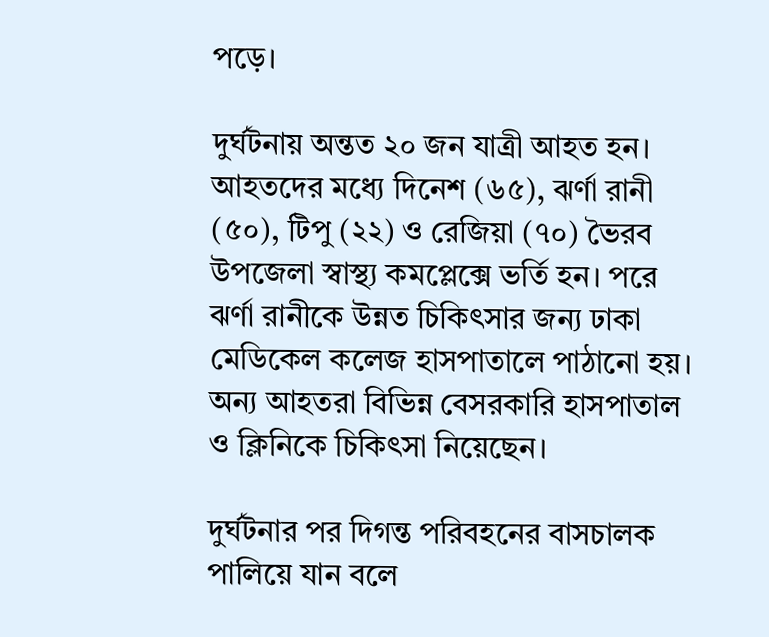পড়ে।

দুর্ঘটনায় অন্তত ২০ জন যাত্রী আহত হন। আহতদের মধ্যে দিনেশ (৬৫), ঝর্ণা রানী (৫০), টিপু (২২) ও রেজিয়া (৭০) ভৈরব উপজেলা স্বাস্থ্য কমপ্লেক্সে ভর্তি হন। পরে ঝর্ণা রানীকে উন্নত চিকিৎসার জন্য ঢাকা মেডিকেল কলেজ হাসপাতালে পাঠানো হয়। অন্য আহতরা বিভিন্ন বেসরকারি হাসপাতাল ও ক্লিনিকে চিকিৎসা নিয়েছেন।

দুর্ঘটনার পর দিগন্ত পরিবহনের বাসচালক পালিয়ে যান বলে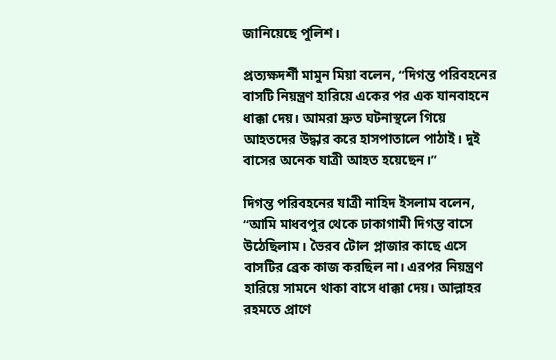জানিয়েছে পুলিশ।

প্রত্যক্ষদর্শী মামুন মিয়া বলেন, “দিগন্ত পরিবহনের বাসটি নিয়ন্ত্রণ হারিয়ে একের পর এক যানবাহনে ধাক্কা দেয়। আমরা দ্রুত ঘটনাস্থলে গিয়ে আহতদের উদ্ধার করে হাসপাতালে পাঠাই। দুই বাসের অনেক যাত্রী আহত হয়েছেন।”

দিগন্ত পরিবহনের যাত্রী নাহিদ ইসলাম বলেন, “আমি মাধবপুর থেকে ঢাকাগামী দিগন্ত বাসে উঠেছিলাম। ভৈরব টোল প্লাজার কাছে এসে বাসটির ব্রেক কাজ করছিল না। এরপর নিয়ন্ত্রণ হারিয়ে সামনে থাকা বাসে ধাক্কা দেয়। আল্লাহর রহমতে প্রাণে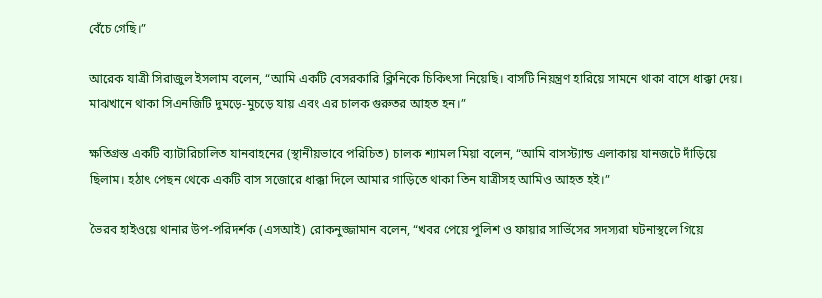বেঁচে গেছি।”

আরেক যাত্রী সিরাজুল ইসলাম বলেন, “আমি একটি বেসরকারি ক্লিনিকে চিকিৎসা নিয়েছি। বাসটি নিয়ন্ত্রণ হারিয়ে সামনে থাকা বাসে ধাক্কা দেয়। মাঝখানে থাকা সিএনজিটি দুমড়ে-মুচড়ে যায় এবং এর চালক গুরুতর আহত হন।”

ক্ষতিগ্রস্ত একটি ব্যাটারিচালিত যানবাহনের (স্থানীয়ভাবে পরিচিত) চালক শ্যামল মিয়া বলেন, “আমি বাসস্ট্যান্ড এলাকায় যানজটে দাঁড়িয়ে ছিলাম। হঠাৎ পেছন থেকে একটি বাস সজোরে ধাক্কা দিলে আমার গাড়িতে থাকা তিন যাত্রীসহ আমিও আহত হই।”

ভৈরব হাইওয়ে থানার উপ-পরিদর্শক (এসআই) রোকনুজ্জামান বলেন, “খবর পেয়ে পুলিশ ও ফায়ার সার্ভিসের সদস্যরা ঘটনাস্থলে গিয়ে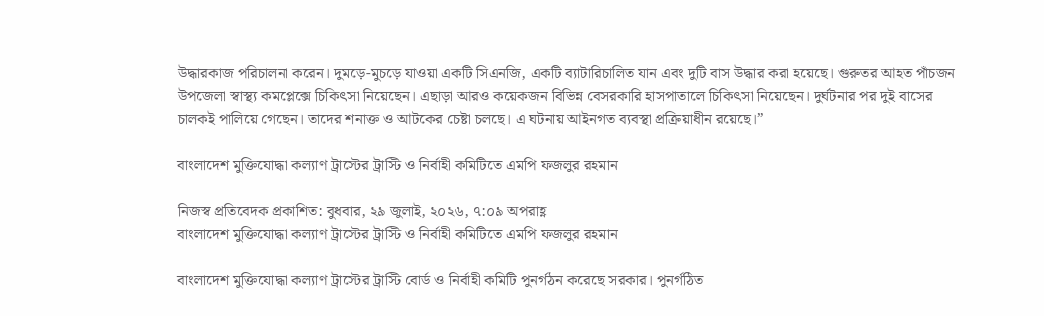উদ্ধারকাজ পরিচালনা করেন। দুমড়ে-মুচড়ে যাওয়া একটি সিএনজি, একটি ব্যাটারিচালিত যান এবং দুটি বাস উদ্ধার করা হয়েছে। গুরুতর আহত পাঁচজন উপজেলা স্বাস্থ্য কমপ্লেক্সে চিকিৎসা নিয়েছেন। এছাড়া আরও কয়েকজন বিভিন্ন বেসরকারি হাসপাতালে চিকিৎসা নিয়েছেন। দুর্ঘটনার পর দুই বাসের চালকই পালিয়ে গেছেন। তাদের শনাক্ত ও আটকের চেষ্টা চলছে। এ ঘটনায় আইনগত ব্যবস্থা প্রক্রিয়াধীন রয়েছে।”

বাংলাদেশ মুক্তিযোদ্ধা কল্যাণ ট্রাস্টের ট্রাস্টি ও নির্বাহী কমিটিতে এমপি ফজলুর রহমান

নিজস্ব প্রতিবেদক প্রকাশিত: বুধবার, ২৯ জুলাই, ২০২৬, ৭:০৯ অপরাহ্ণ
বাংলাদেশ মুক্তিযোদ্ধা কল্যাণ ট্রাস্টের ট্রাস্টি ও নির্বাহী কমিটিতে এমপি ফজলুর রহমান

বাংলাদেশ মুক্তিযোদ্ধা কল্যাণ ট্রাস্টের ট্রাস্টি বোর্ড ও নির্বাহী কমিটি পুনর্গঠন করেছে সরকার। পুনর্গঠিত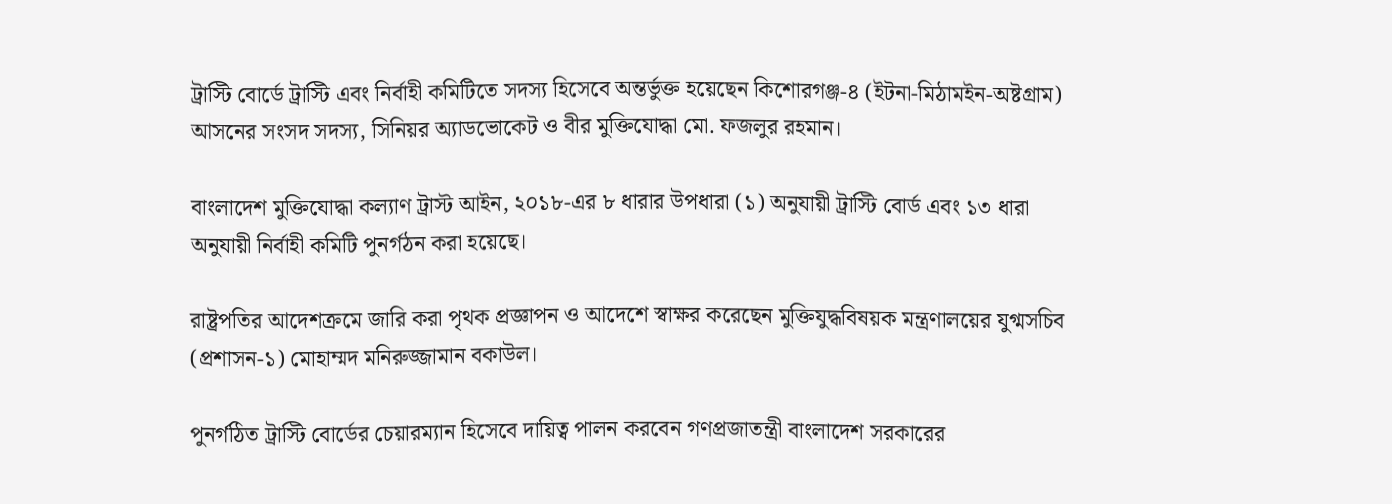ট্রাস্টি বোর্ডে ট্রাস্টি এবং নির্বাহী কমিটিতে সদস্য হিসেবে অন্তর্ভুক্ত হয়েছেন কিশোরগঞ্জ-৪ (ইটনা-মিঠামইন-অষ্টগ্রাম) আসনের সংসদ সদস্য, সিনিয়র অ্যাডভোকেট ও বীর মুক্তিযোদ্ধা মো. ফজলুর রহমান।

বাংলাদেশ মুক্তিযোদ্ধা কল্যাণ ট্রাস্ট আইন, ২০১৮-এর ৮ ধারার উপধারা (১) অনুযায়ী ট্রাস্টি বোর্ড এবং ১৩ ধারা অনুযায়ী নির্বাহী কমিটি পুনর্গঠন করা হয়েছে।

রাষ্ট্রপতির আদেশক্রমে জারি করা পৃথক প্রজ্ঞাপন ও আদেশে স্বাক্ষর করেছেন মুক্তিযুদ্ধবিষয়ক মন্ত্রণালয়ের যুগ্মসচিব (প্রশাসন-১) মোহাম্মদ মনিরুজ্জামান বকাউল।

পুনর্গঠিত ট্রাস্টি বোর্ডের চেয়ারম্যান হিসেবে দায়িত্ব পালন করবেন গণপ্রজাতন্ত্রী বাংলাদেশ সরকারের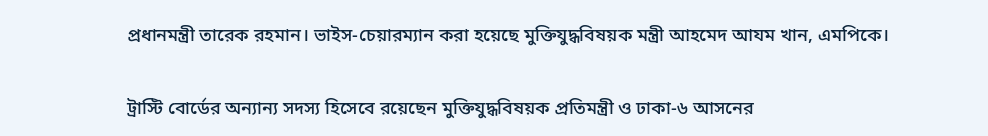প্রধানমন্ত্রী তারেক রহমান। ভাইস-চেয়ারম্যান করা হয়েছে মুক্তিযুদ্ধবিষয়ক মন্ত্রী আহমেদ আযম খান, এমপিকে।

ট্রাস্টি বোর্ডের অন্যান্য সদস্য হিসেবে রয়েছেন মুক্তিযুদ্ধবিষয়ক প্রতিমন্ত্রী ও ঢাকা-৬ আসনের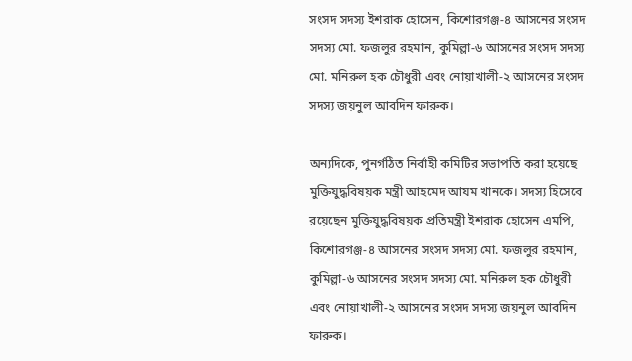সংসদ সদস্য ইশরাক হোসেন, কিশোরগঞ্জ-৪ আসনের সংসদ সদস্য মো. ফজলুর রহমান, কুমিল্লা-৬ আসনের সংসদ সদস্য মো. মনিরুল হক চৌধুরী এবং নোয়াখালী-২ আসনের সংসদ সদস্য জয়নুল আবদিন ফারুক।

অন্যদিকে, পুনর্গঠিত নির্বাহী কমিটির সভাপতি করা হয়েছে মুক্তিযুদ্ধবিষয়ক মন্ত্রী আহমেদ আযম খানকে। সদস্য হিসেবে রয়েছেন মুক্তিযুদ্ধবিষয়ক প্রতিমন্ত্রী ইশরাক হোসেন এমপি, কিশোরগঞ্জ-৪ আসনের সংসদ সদস্য মো. ফজলুর রহমান, কুমিল্লা-৬ আসনের সংসদ সদস্য মো. মনিরুল হক চৌধুরী এবং নোয়াখালী-২ আসনের সংসদ সদস্য জয়নুল আবদিন ফারুক।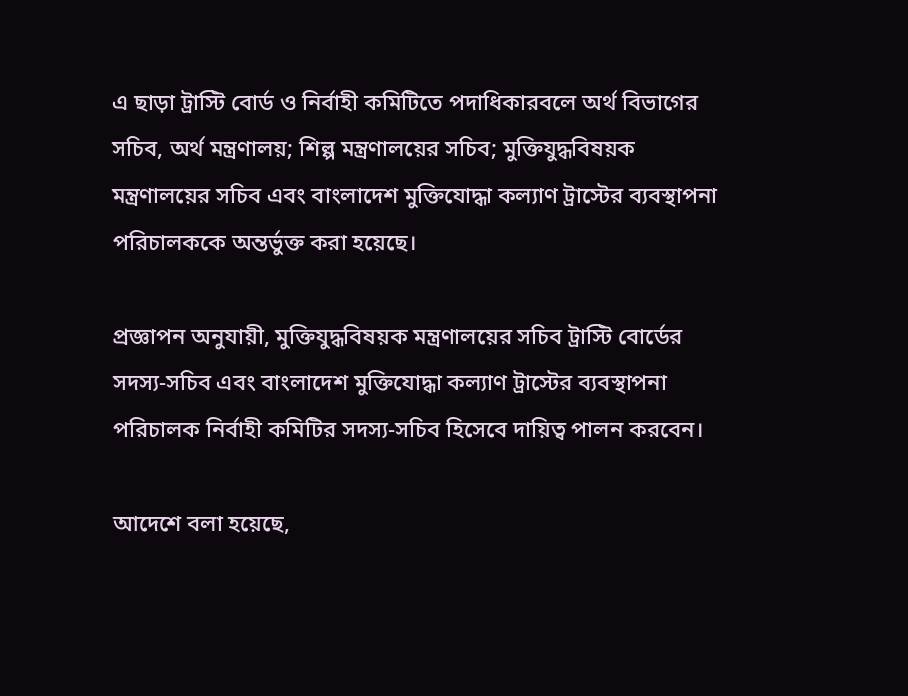এ ছাড়া ট্রাস্টি বোর্ড ও নির্বাহী কমিটিতে পদাধিকারবলে অর্থ বিভাগের সচিব, অর্থ মন্ত্রণালয়; শিল্প মন্ত্রণালয়ের সচিব; মুক্তিযুদ্ধবিষয়ক মন্ত্রণালয়ের সচিব এবং বাংলাদেশ মুক্তিযোদ্ধা কল্যাণ ট্রাস্টের ব্যবস্থাপনা পরিচালককে অন্তর্ভুক্ত করা হয়েছে।

প্রজ্ঞাপন অনুযায়ী, মুক্তিযুদ্ধবিষয়ক মন্ত্রণালয়ের সচিব ট্রাস্টি বোর্ডের সদস্য-সচিব এবং বাংলাদেশ মুক্তিযোদ্ধা কল্যাণ ট্রাস্টের ব্যবস্থাপনা পরিচালক নির্বাহী কমিটির সদস্য-সচিব হিসেবে দায়িত্ব পালন করবেন।

আদেশে বলা হয়েছে,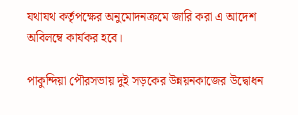যথাযথ কর্তৃপক্ষের অনুমোদনক্রমে জারি করা এ আদেশ অবিলম্বে কার্যকর হবে।

পাকুন্দিয়া পৌরসভায় দুই সড়কের উন্নয়নকাজের উদ্বোধন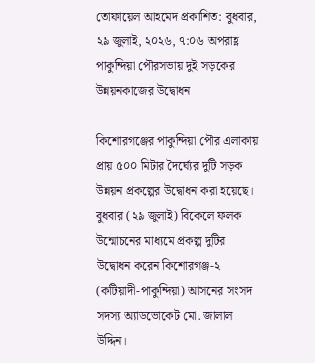তোফায়েল আহমেদ প্রকাশিত: বুধবার, ২৯ জুলাই, ২০২৬, ৭:০৬ অপরাহ্ণ
পাকুন্দিয়া পৌরসভায় দুই সড়কের উন্নয়নকাজের উদ্বোধন

কিশোরগঞ্জের পাকুন্দিয়া পৌর এলাকায় প্রায় ৫০০ মিটার দৈর্ঘ্যের দুটি সড়ক উন্নয়ন প্রকল্পের উদ্বোধন করা হয়েছে। বুধবার (২৯ জুলাই) বিকেলে ফলক উন্মোচনের মাধ্যমে প্রকল্প দুটির উদ্বোধন করেন কিশোরগঞ্জ-২ (কটিয়াদী-পাকুন্দিয়া) আসনের সংসদ সদস্য অ্যাডভোকেট মো. জালাল উদ্দিন।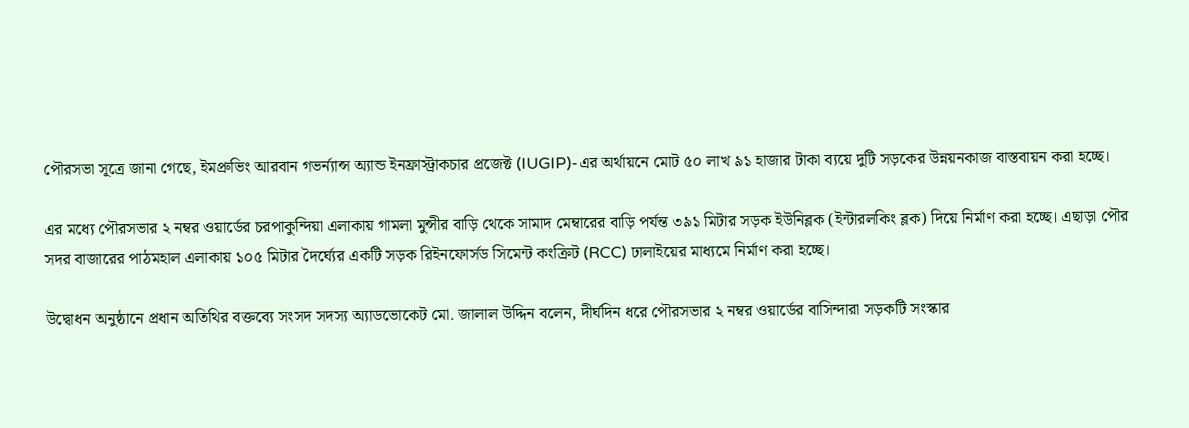পৌরসভা সূত্রে জানা গেছে, ইমপ্রুভিং আরবান গভর্ন্যান্স অ্যান্ড ইনফ্রাস্ট্রাকচার প্রজেক্ট (IUGIP)-এর অর্থায়নে মোট ৫০ লাখ ৯১ হাজার টাকা ব্যয়ে দুটি সড়কের উন্নয়নকাজ বাস্তবায়ন করা হচ্ছে।

এর মধ্যে পৌরসভার ২ নম্বর ওয়ার্ডের চরপাকুন্দিয়া এলাকায় গামলা মুন্সীর বাড়ি থেকে সামাদ মেম্বারের বাড়ি পর্যন্ত ৩৯১ মিটার সড়ক ইউনিব্লক (ইন্টারলকিং ব্লক) দিয়ে নির্মাণ করা হচ্ছে। এছাড়া পৌর সদর বাজারের পাঠমহাল এলাকায় ১০৫ মিটার দৈর্ঘ্যের একটি সড়ক রিইনফোর্সড সিমেন্ট কংক্রিট (RCC) ঢালাইয়ের মাধ্যমে নির্মাণ করা হচ্ছে।

উদ্বোধন অনুষ্ঠানে প্রধান অতিথির বক্তব্যে সংসদ সদস্য অ্যাডভোকেট মো. জালাল উদ্দিন বলেন, দীর্ঘদিন ধরে পৌরসভার ২ নম্বর ওয়ার্ডের বাসিন্দারা সড়কটি সংস্কার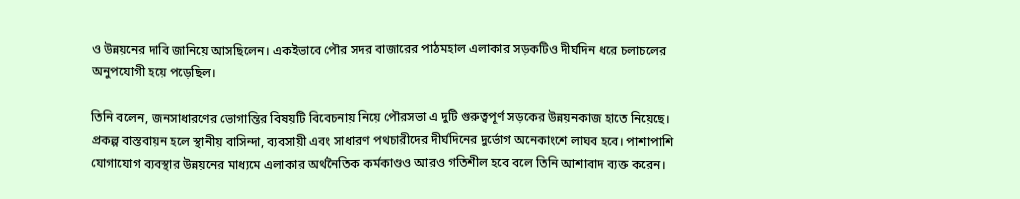ও উন্নয়নের দাবি জানিয়ে আসছিলেন। একইভাবে পৌর সদর বাজারের পাঠমহাল এলাকার সড়কটিও দীর্ঘদিন ধরে চলাচলের অনুপযোগী হয়ে পড়েছিল।

তিনি বলেন, জনসাধারণের ভোগান্তির বিষয়টি বিবেচনায় নিয়ে পৌরসভা এ দুটি গুরুত্বপূর্ণ সড়কের উন্নয়নকাজ হাতে নিয়েছে। প্রকল্প বাস্তবায়ন হলে স্থানীয় বাসিন্দা, ব্যবসায়ী এবং সাধারণ পথচারীদের দীর্ঘদিনের দুর্ভোগ অনেকাংশে লাঘব হবে। পাশাপাশি যোগাযোগ ব্যবস্থার উন্নয়নের মাধ্যমে এলাকার অর্থনৈতিক কর্মকাণ্ডও আরও গতিশীল হবে বলে তিনি আশাবাদ ব্যক্ত করেন।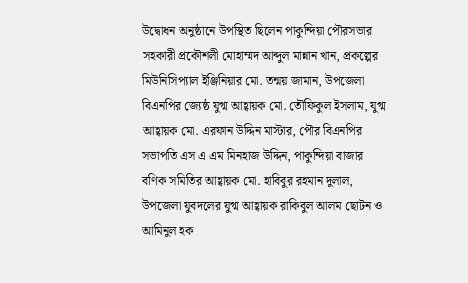উদ্বোধন অনুষ্ঠানে উপস্থিত ছিলেন পাকুন্দিয়া পৌরসভার সহকারী প্রকৌশলী মোহাম্মদ আব্দুল মান্নান খান, প্রকল্পের মিউনিসিপ্যাল ইঞ্জিনিয়ার মো. তন্ময় জামান, উপজেলা বিএনপির জ্যেষ্ঠ যুগ্ম আহ্বায়ক মো. তৌফিকুল ইসলাম, যুগ্ম আহ্বায়ক মো. এরফান উদ্দিন মাস্টার, পৌর বিএনপির সভাপতি এস এ এম মিনহাজ উদ্দিন, পাকুন্দিয়া বাজার বণিক সমিতির আহ্বায়ক মো. হাবিবুর রহমান দুলাল, উপজেলা যুবদলের যুগ্ম আহ্বায়ক রাকিবুল আলম ছোটন ও আমিনুল হক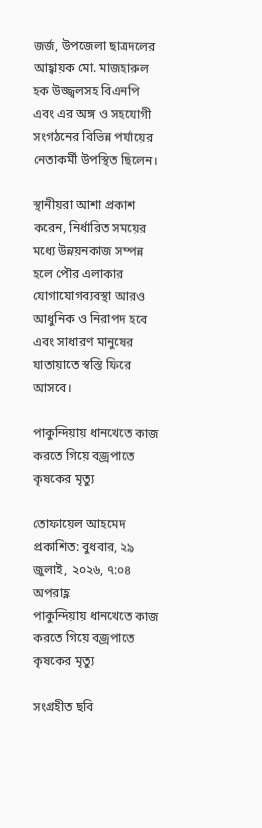জর্জ, উপজেলা ছাত্রদলের আহ্বায়ক মো. মাজহারুল হক উজ্জ্বলসহ বিএনপি এবং এর অঙ্গ ও সহযোগী সংগঠনের বিভিন্ন পর্যায়ের নেতাকর্মী উপস্থিত ছিলেন।

স্থানীয়রা আশা প্রকাশ করেন, নির্ধারিত সময়ের মধ্যে উন্নয়নকাজ সম্পন্ন হলে পৌর এলাকার যোগাযোগব্যবস্থা আরও আধুনিক ও নিরাপদ হবে এবং সাধারণ মানুষের যাতায়াতে স্বস্তি ফিরে আসবে।

পাকুন্দিয়ায় ধানখেতে কাজ করতে গিয়ে বজ্রপাতে কৃষকের মৃত্যু

তোফায়েল আহমেদ প্রকাশিত: বুধবার, ২৯ জুলাই, ২০২৬, ৭:০৪ অপরাহ্ণ
পাকুন্দিয়ায় ধানখেতে কাজ করতে গিয়ে বজ্রপাতে কৃষকের মৃত্যু

সংগ্রহীত ছবি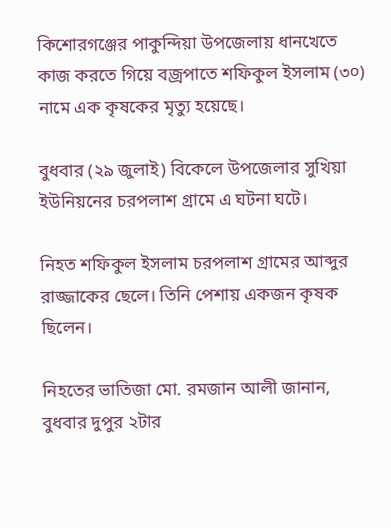কিশোরগঞ্জের পাকুন্দিয়া উপজেলায় ধানখেতে কাজ করতে গিয়ে বজ্রপাতে শফিকুল ইসলাম (৩০) নামে এক কৃষকের মৃত্যু হয়েছে।

বুধবার (২৯ জুলাই) বিকেলে উপজেলার সুখিয়া ইউনিয়নের চরপলাশ গ্রামে এ ঘটনা ঘটে।

নিহত শফিকুল ইসলাম চরপলাশ গ্রামের আব্দুর রাজ্জাকের ছেলে। তিনি পেশায় একজন কৃষক ছিলেন।

নিহতের ভাতিজা মো. রমজান আলী জানান, বুধবার দুপুর ২টার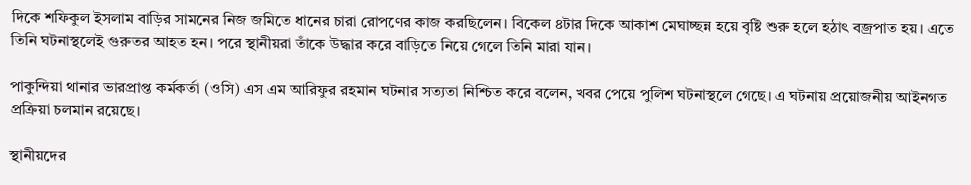দিকে শফিকুল ইসলাম বাড়ির সামনের নিজ জমিতে ধানের চারা রোপণের কাজ করছিলেন। বিকেল ৪টার দিকে আকাশ মেঘাচ্ছন্ন হয়ে বৃষ্টি শুরু হলে হঠাৎ বজ্রপাত হয়। এতে তিনি ঘটনাস্থলেই গুরুতর আহত হন। পরে স্থানীয়রা তাঁকে উদ্ধার করে বাড়িতে নিয়ে গেলে তিনি মারা যান।

পাকুন্দিয়া থানার ভারপ্রাপ্ত কর্মকর্তা (ওসি) এস এম আরিফুর রহমান ঘটনার সত্যতা নিশ্চিত করে বলেন, খবর পেয়ে পুলিশ ঘটনাস্থলে গেছে। এ ঘটনায় প্রয়োজনীয় আইনগত প্রক্রিয়া চলমান রয়েছে।

স্থানীয়দের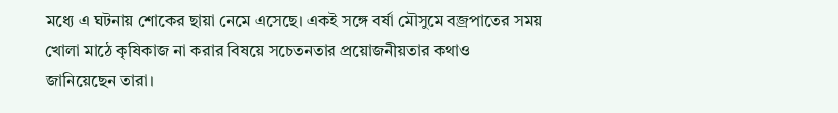মধ্যে এ ঘটনায় শোকের ছায়া নেমে এসেছে। একই সঙ্গে বর্ষা মৌসুমে বজ্রপাতের সময় খোলা মাঠে কৃষিকাজ না করার বিষয়ে সচেতনতার প্রয়োজনীয়তার কথাও জানিয়েছেন তারা।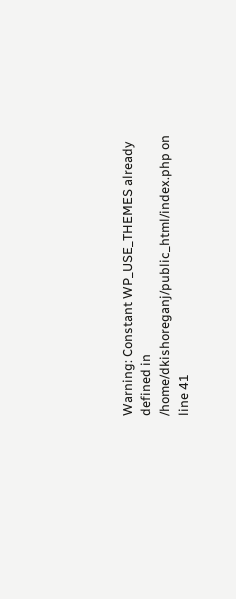Warning: Constant WP_USE_THEMES already defined in /home/dkishoreganj/public_html/index.php on line 41